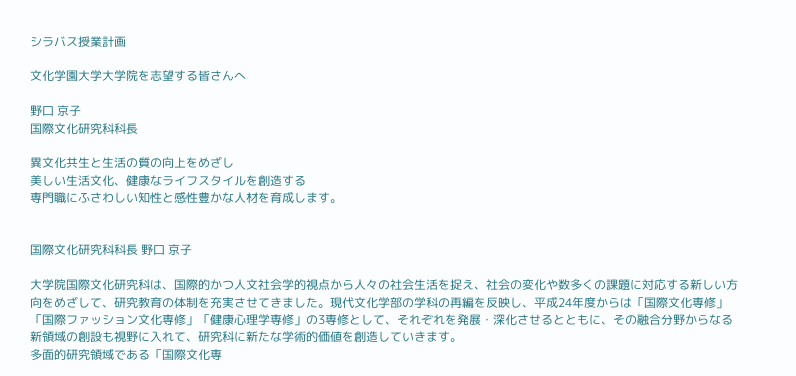シラバス授業計画

文化学園大学大学院を志望する皆さんへ

野口 京子
国際文化研究科科長

異文化共生と生活の質の向上をめざし
美しい生活文化、健康なライフスタイルを創造する
専門職にふさわしい知性と感性豊かな人材を育成します。


国際文化研究科科長 野口 京子

大学院国際文化研究科は、国際的かつ人文社会学的視点から人々の社会生活を捉え、社会の変化や数多くの課題に対応する新しい方向をめざして、研究教育の体制を充実させてきました。現代文化学部の学科の再編を反映し、平成24年度からは「国際文化専修」「国際ファッション文化専修」「健康心理学専修」の3専修として、それぞれを発展・深化させるとともに、その融合分野からなる新領域の創設も視野に入れて、研究科に新たな学術的価値を創造していきます。
多面的研究領域である「国際文化専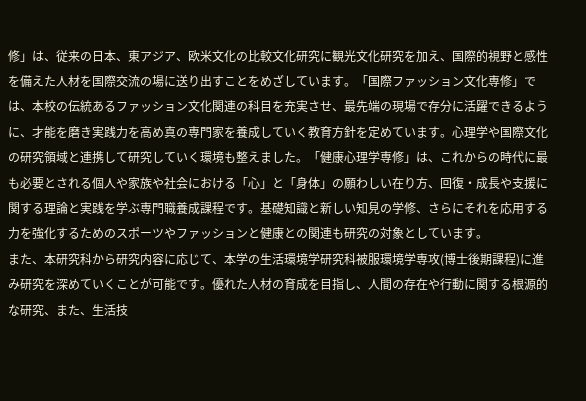修」は、従来の日本、東アジア、欧米文化の比較文化研究に観光文化研究を加え、国際的視野と感性を備えた人材を国際交流の場に送り出すことをめざしています。「国際ファッション文化専修」では、本校の伝統あるファッション文化関連の科目を充実させ、最先端の現場で存分に活躍できるように、才能を磨き実践力を高め真の専門家を養成していく教育方針を定めています。心理学や国際文化の研究領域と連携して研究していく環境も整えました。「健康心理学専修」は、これからの時代に最も必要とされる個人や家族や社会における「心」と「身体」の願わしい在り方、回復・成長や支援に関する理論と実践を学ぶ専門職養成課程です。基礎知識と新しい知見の学修、さらにそれを応用する力を強化するためのスポーツやファッションと健康との関連も研究の対象としています。
また、本研究科から研究内容に応じて、本学の生活環境学研究科被服環境学専攻(博士後期課程)に進み研究を深めていくことが可能です。優れた人材の育成を目指し、人間の存在や行動に関する根源的な研究、また、生活技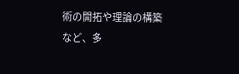術の開拓や理論の構築など、多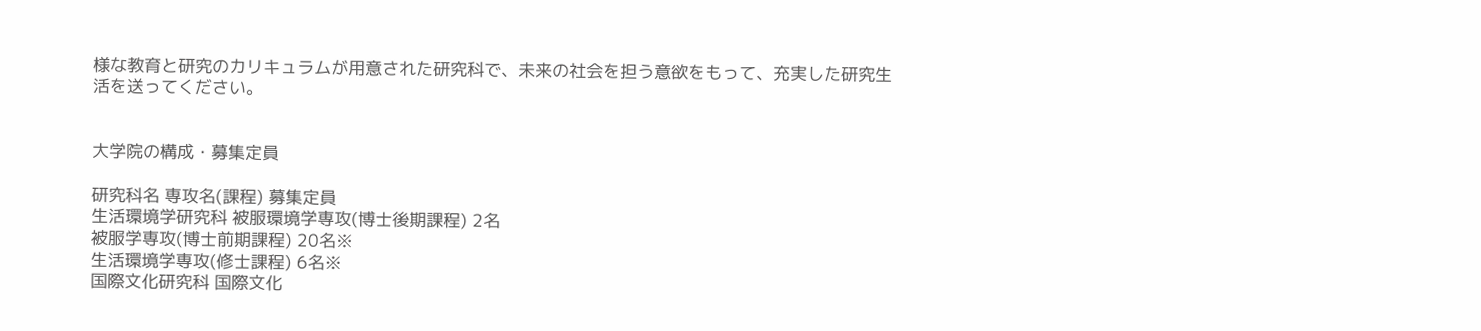様な教育と研究のカリキュラムが用意された研究科で、未来の社会を担う意欲をもって、充実した研究生活を送ってください。


大学院の構成・募集定員

研究科名 専攻名(課程) 募集定員
生活環境学研究科 被服環境学専攻(博士後期課程) 2名
被服学専攻(博士前期課程) 20名※
生活環境学専攻(修士課程) 6名※
国際文化研究科 国際文化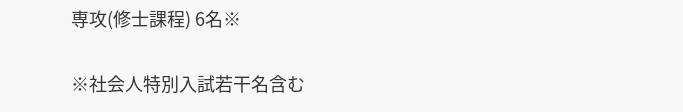専攻(修士課程) 6名※

※社会人特別入試若干名含む